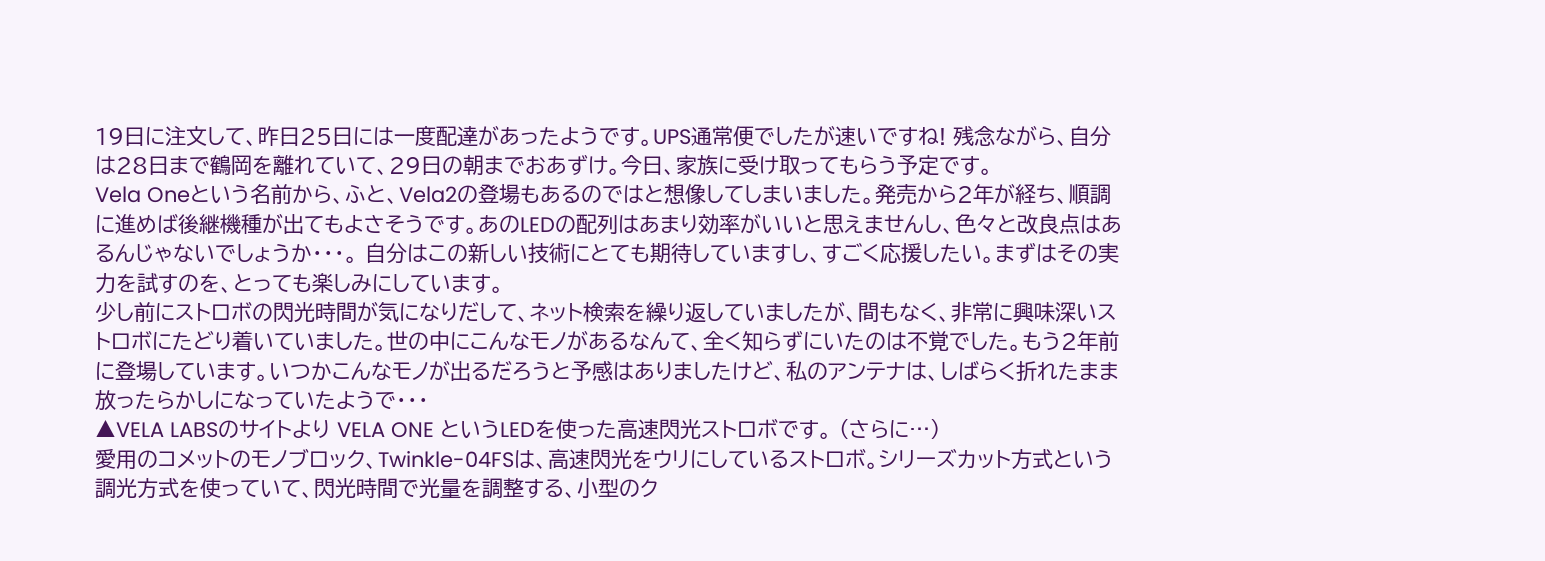19日に注文して、昨日25日には一度配達があったようです。UPS通常便でしたが速いですね! 残念ながら、自分は28日まで鶴岡を離れていて、29日の朝までおあずけ。今日、家族に受け取ってもらう予定です。
Vela Oneという名前から、ふと、Vela2の登場もあるのではと想像してしまいました。発売から2年が経ち、順調に進めば後継機種が出てもよさそうです。あのLEDの配列はあまり効率がいいと思えませんし、色々と改良点はあるんじゃないでしょうか・・・。 自分はこの新しい技術にとても期待していますし、すごく応援したい。まずはその実力を試すのを、とっても楽しみにしています。
少し前にストロボの閃光時間が気になりだして、ネット検索を繰り返していましたが、間もなく、非常に興味深いストロボにたどり着いていました。世の中にこんなモノがあるなんて、全く知らずにいたのは不覚でした。もう2年前に登場しています。いつかこんなモノが出るだろうと予感はありましたけど、私のアンテナは、しばらく折れたまま放ったらかしになっていたようで・・・
▲VELA LABSのサイトより VELA ONE というLEDを使った高速閃光ストロボです。 (さらに…)
愛用のコメットのモノブロック、Twinkle-04FSは、高速閃光をウリにしているストロボ。シリーズカット方式という調光方式を使っていて、閃光時間で光量を調整する、小型のク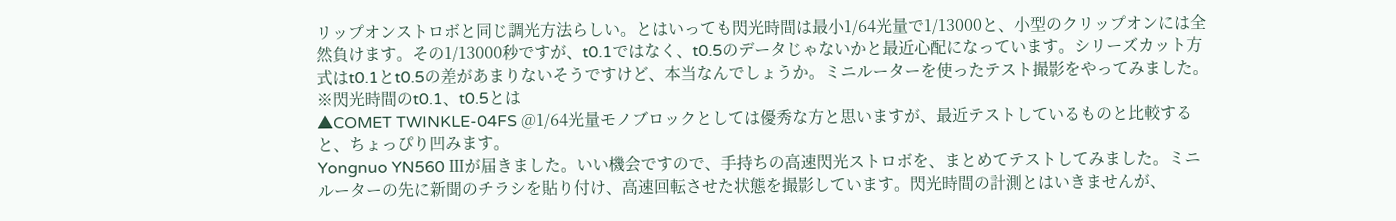リップオンストロボと同じ調光方法らしい。とはいっても閃光時間は最小1/64光量で1/13000と、小型のクリップオンには全然負けます。その1/13000秒ですが、t0.1ではなく、t0.5のデータじゃないかと最近心配になっています。シリーズカット方式はt0.1とt0.5の差があまりないそうですけど、本当なんでしょうか。ミニルーターを使ったテスト撮影をやってみました。
※閃光時間のt0.1、t0.5とは
▲COMET TWINKLE-04FS @1/64光量モノブロックとしては優秀な方と思いますが、最近テストしているものと比較すると、ちょっぴり凹みます。
Yongnuo YN560 Ⅲが届きました。いい機会ですので、手持ちの高速閃光ストロボを、まとめてテストしてみました。ミニルーターの先に新聞のチラシを貼り付け、高速回転させた状態を撮影しています。閃光時間の計測とはいきませんが、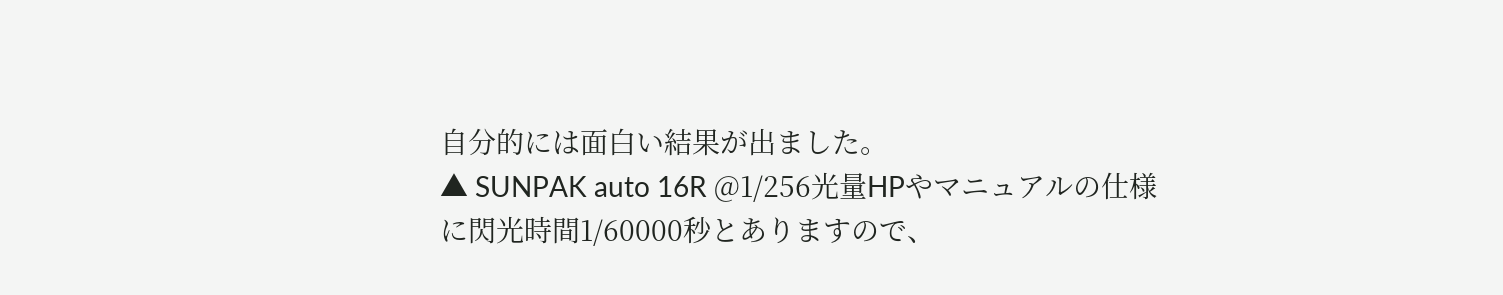自分的には面白い結果が出ました。
▲ SUNPAK auto 16R @1/256光量HPやマニュアルの仕様に閃光時間1/60000秒とありますので、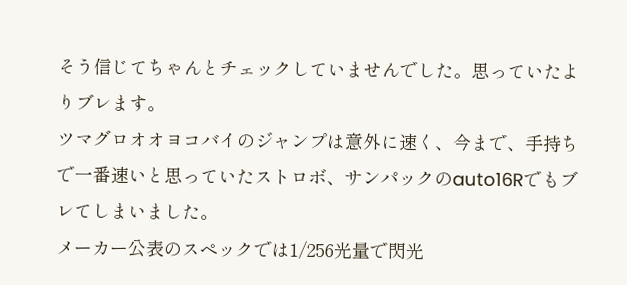そう信じてちゃんとチェックしていませんでした。思っていたよりブレます。
ツマグロオオヨコバイのジャンプは意外に速く、今まで、手持ちで一番速いと思っていたストロボ、サンパックのauto16Rでもブレてしまいました。
メーカー公表のスペックでは1/256光量で閃光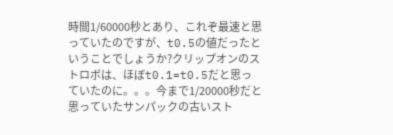時間1/60000秒とあり、これぞ最速と思っていたのですが、t0.5の値だったということでしょうか?クリップオンのストロボは、ほぼt0.1=t0.5だと思っていたのに。。。今まで1/20000秒だと思っていたサンパックの古いスト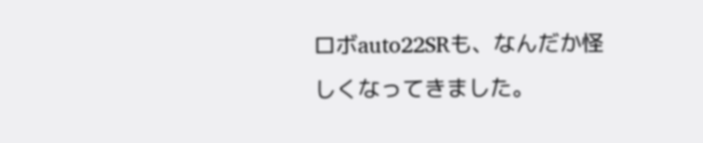ロボauto22SRも、なんだか怪しくなってきました。